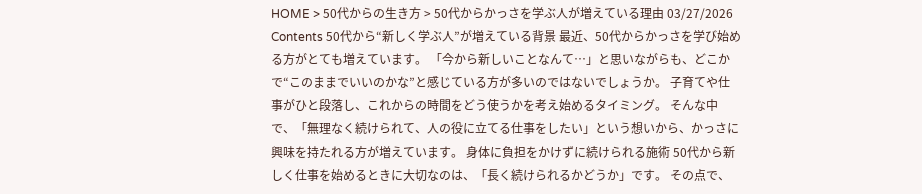HOME > 50代からの生き方 > 50代からかっさを学ぶ人が増えている理由 03/27/2026 Contents 50代から“新しく学ぶ人”が増えている背景 最近、50代からかっさを学び始める方がとても増えています。 「今から新しいことなんて…」と思いながらも、どこかで“このままでいいのかな”と感じている方が多いのではないでしょうか。 子育てや仕事がひと段落し、これからの時間をどう使うかを考え始めるタイミング。 そんな中で、「無理なく続けられて、人の役に立てる仕事をしたい」という想いから、かっさに興味を持たれる方が増えています。 身体に負担をかけずに続けられる施術 50代から新しく仕事を始めるときに大切なのは、「長く続けられるかどうか」です。 その点で、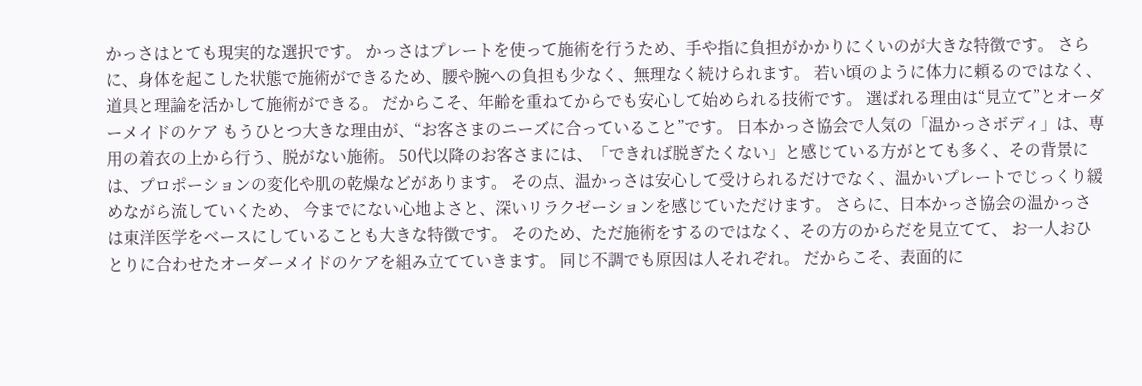かっさはとても現実的な選択です。 かっさはプレートを使って施術を行うため、手や指に負担がかかりにくいのが大きな特徴です。 さらに、身体を起こした状態で施術ができるため、腰や腕への負担も少なく、無理なく続けられます。 若い頃のように体力に頼るのではなく、道具と理論を活かして施術ができる。 だからこそ、年齢を重ねてからでも安心して始められる技術です。 選ばれる理由は“見立て”とオーダーメイドのケア もうひとつ大きな理由が、“お客さまのニーズに合っていること”です。 日本かっさ協会で人気の「温かっさボディ」は、専用の着衣の上から行う、脱がない施術。 50代以降のお客さまには、「できれば脱ぎたくない」と感じている方がとても多く、その背景には、プロポーションの変化や肌の乾燥などがあります。 その点、温かっさは安心して受けられるだけでなく、温かいプレートでじっくり緩めながら流していくため、 今までにない心地よさと、深いリラクゼーションを感じていただけます。 さらに、日本かっさ協会の温かっさは東洋医学をベースにしていることも大きな特徴です。 そのため、ただ施術をするのではなく、その方のからだを見立てて、 お一人おひとりに合わせたオーダーメイドのケアを組み立てていきます。 同じ不調でも原因は人それぞれ。 だからこそ、表面的に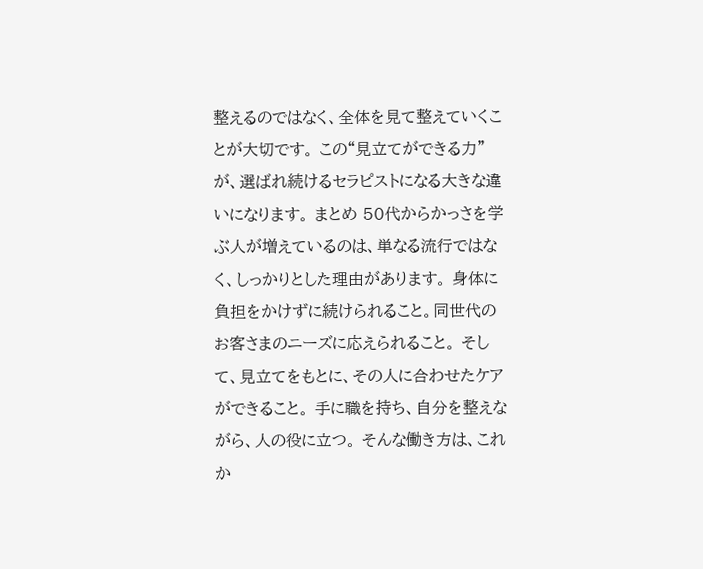整えるのではなく、全体を見て整えていくことが大切です。 この“見立てができる力”が、選ばれ続けるセラピストになる大きな違いになります。 まとめ 50代からかっさを学ぶ人が増えているのは、単なる流行ではなく、しっかりとした理由があります。 身体に負担をかけずに続けられること。同世代のお客さまのニーズに応えられること。 そして、見立てをもとに、その人に合わせたケアができること。 手に職を持ち、自分を整えながら、人の役に立つ。 そんな働き方は、これか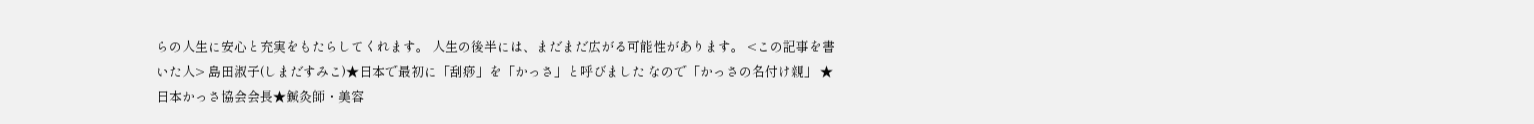らの人生に安心と充実をもたらしてくれます。 人生の後半には、まだまだ広がる可能性があります。 <この記事を書いた人> 島田淑子(しまだすみこ)★日本で最初に「刮痧」を「かっさ」と呼びました なので「かっさの名付け親」 ★日本かっさ協会会長★鍼灸師・美容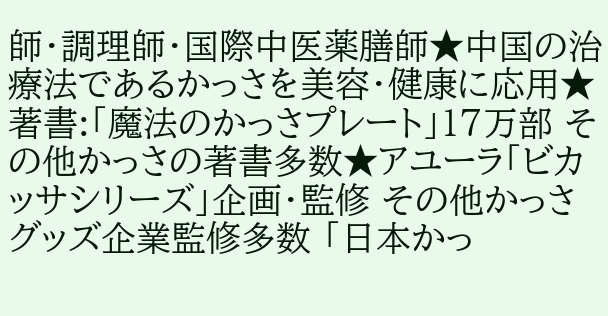師・調理師・国際中医薬膳師★中国の治療法であるかっさを美容・健康に応用★著書:「魔法のかっさプレート」17万部 その他かっさの著書多数★アユーラ「ビカッサシリーズ」企画・監修 その他かっさグッズ企業監修多数 「日本かっ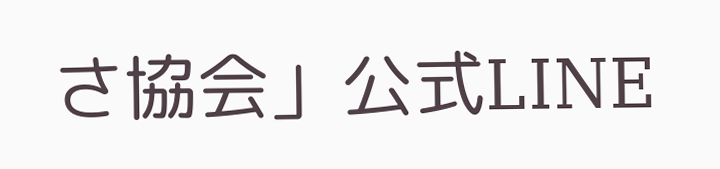さ協会」公式LINE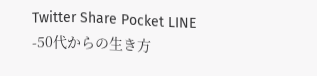Twitter Share Pocket LINE -50代からの生き方